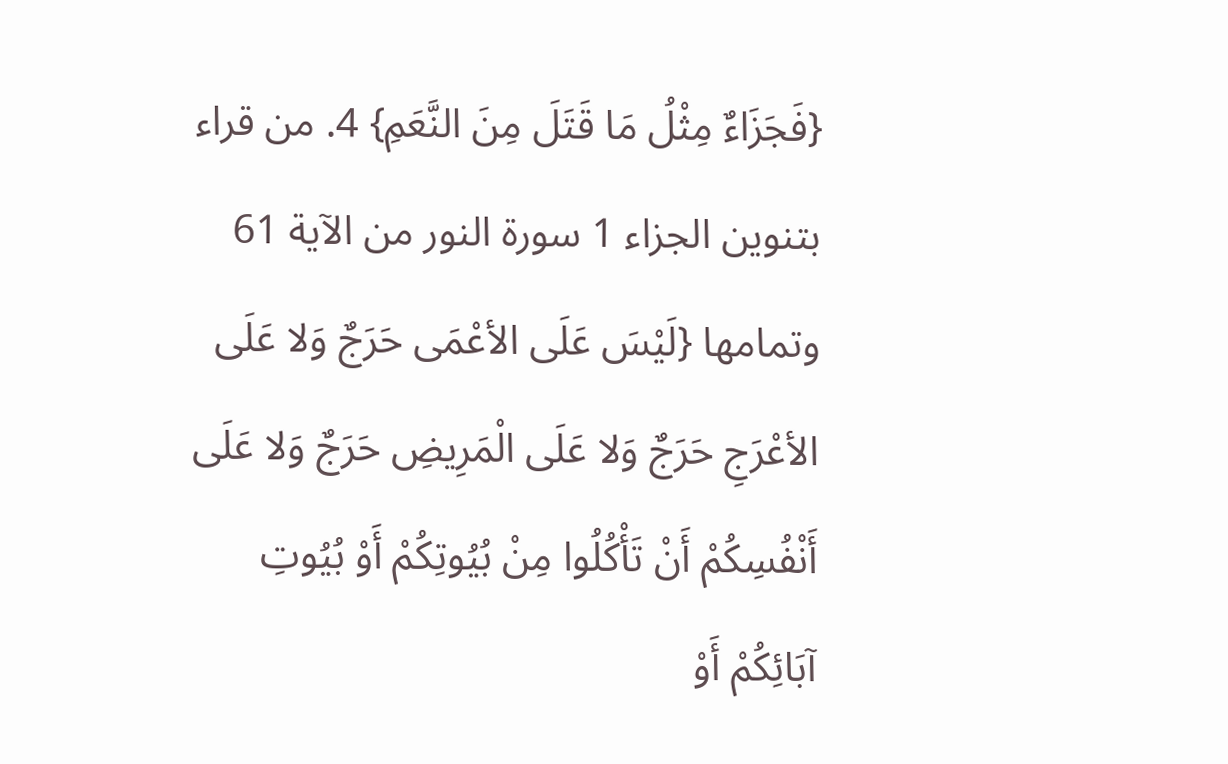{فَجَزَاءٌ مِثْلُ مَا قَتَلَ مِنَ النَّعَمِ} 4. من قراء بتنوين الجزاء 1 سورة النور من الآية 61 وتمامها {لَيْسَ عَلَى الأعْمَى حَرَجٌ وَلا عَلَى الأعْرَجِ حَرَجٌ وَلا عَلَى الْمَرِيضِ حَرَجٌ وَلا عَلَى أَنْفُسِكُمْ أَنْ تَأْكُلُوا مِنْ بُيُوتِكُمْ أَوْ بُيُوتِ آبَائِكُمْ أَوْ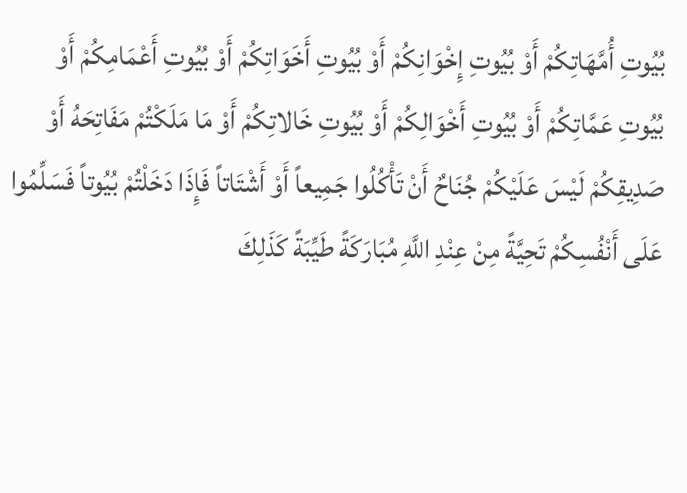بُيُوتِ أُمَّهَاتِكُمْ أَوْ بُيُوتِ إِخْوَانِكُمْ أَوْ بُيُوتِ أَخَوَاتِكُمْ أَوْ بُيُوتِ أَعْمَامِكُمْ أَوْ بُيُوتِ عَمَّاتِكُمْ أَوْ بُيُوتِ أَخْوَالِكُمْ أَوْ بُيُوتِ خَالاتِكُمْ أَوْ مَا مَلَكْتُمْ مَفَاتِحَهُ أَوْ صَدِيقِكُمْ لَيْسَ عَلَيْكُمْ جُنَاحٌ أَنْ تَأْكُلُوا جَمِيعاً أَوْ أَشْتَاتاً فَإِذَا دَخَلْتُمْ بُيُوتاً فَسَلِّمُوا عَلَى أَنْفُسِكُمْ تَحِيَّةً مِنْ عِنْدِ اللَّهِ مُبَارَكَةً طَيِّبَةً كَذَلِكَ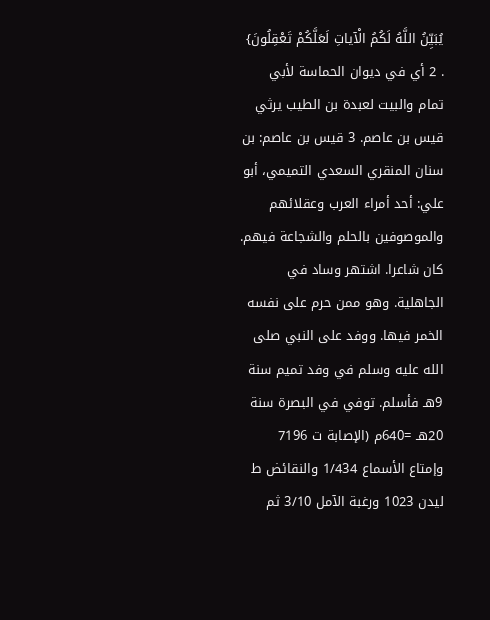يُبَيِّنُ اللَّهُ لَكُمُ الْآياتِ لَعَلَّكُمْ تَعْقِلُونَ} . 2 أي في ديوان الحماسة لأبي تمام والبيت لعبدة بن الطيب يرثي قيس بن عاصم. 3 قيس بن عاصم: بن سنان المنقري السعدي التميمي، أبو علي: أحد أمراء العرب وعقلائهم والموصوفين بالحلم والشجاعة فيهم. كان شاعرا. اشتهر وساد في الجاهلية. وهو ممن حرم على نفسه الخمر فيها. ووفد على النبي صلى الله عليه وسلم في وفد تميم سنة 9هـ فأسلم. توفي في البصرة سنة 20هـ =640م (الإصابة ت 7196 وإمتاع الأسماع 1/434 والنقائض ط ليدن 1023 ورغبة الآمل 3/10 ثم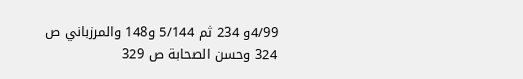4/99و 234 ثم 5/144 و148 والمرزباني ص 324 وحسن الصحابة ص 329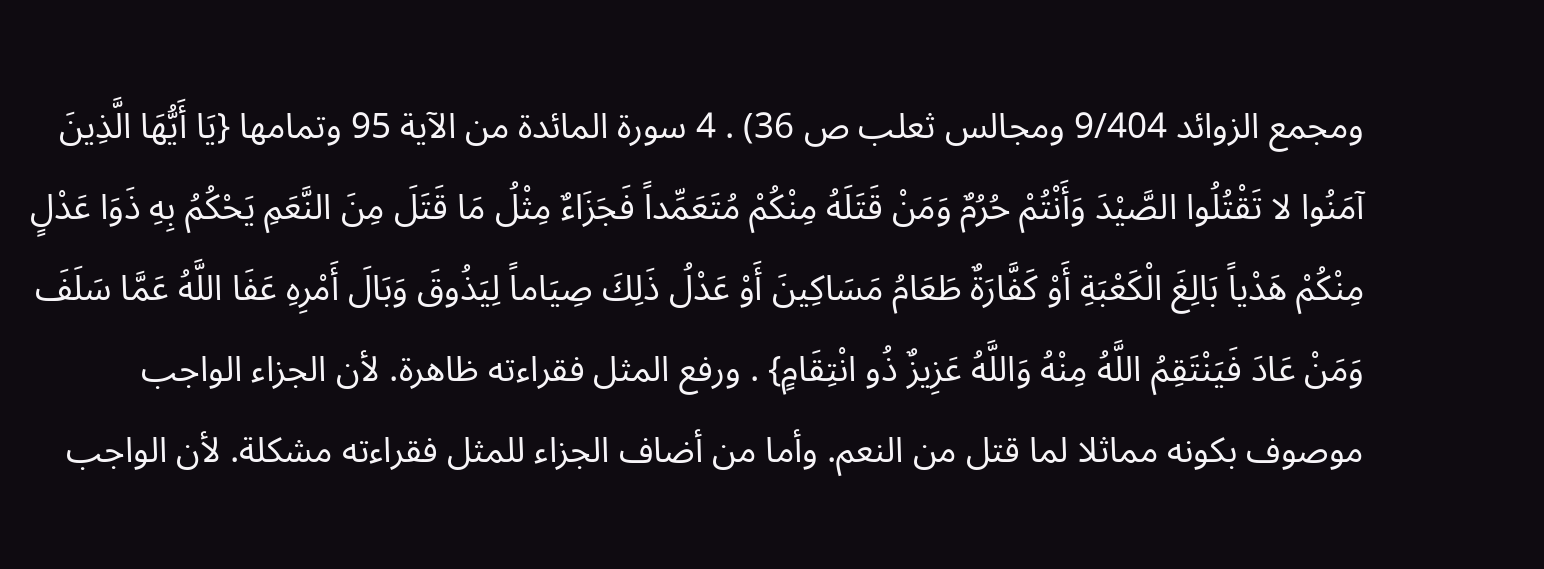ومجمع الزوائد 9/404 ومجالس ثعلب ص 36) . 4 سورة المائدة من الآية 95 وتمامها {يَا أَيُّهَا الَّذِينَ آمَنُوا لا تَقْتُلُوا الصَّيْدَ وَأَنْتُمْ حُرُمٌ وَمَنْ قَتَلَهُ مِنْكُمْ مُتَعَمِّداً فَجَزَاءٌ مِثْلُ مَا قَتَلَ مِنَ النَّعَمِ يَحْكُمُ بِهِ ذَوَا عَدْلٍ مِنْكُمْ هَدْياً بَالِغَ الْكَعْبَةِ أَوْ كَفَّارَةٌ طَعَامُ مَسَاكِينَ أَوْ عَدْلُ ذَلِكَ صِيَاماً لِيَذُوقَ وَبَالَ أَمْرِهِ عَفَا اللَّهُ عَمَّا سَلَفَ وَمَنْ عَادَ فَيَنْتَقِمُ اللَّهُ مِنْهُ وَاللَّهُ عَزِيزٌ ذُو انْتِقَامٍ} . ورفع المثل فقراءته ظاهرة. لأن الجزاء الواجب موصوف بكونه مماثلا لما قتل من النعم. وأما من أضاف الجزاء للمثل فقراءته مشكلة. لأن الواجب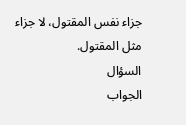جزاء نفس المقتول، لا جزاء مثل المقتول.
السؤال
الجواب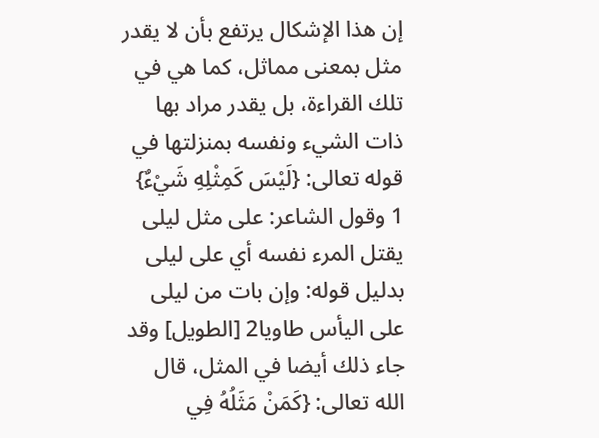إن هذا الإشكال يرتفع بأن لا يقدر مثل بمعنى مماثل، كما هي في تلك القراءة، بل يقدر مراد بها ذات الشيء ونفسه بمنزلتها في قوله تعالى: {لَيْسَ كَمِثْلِهِ شَيْءٌ} 1 وقول الشاعر: على مثل ليلى يقتل المرء نفسه أي على ليلى بدليل قوله: وإن بات من ليلى على اليأس طاويا2 [الطويل] وقد جاء ذلك أيضا في المثل، قال الله تعالى: {كَمَنْ مَثَلُهُ فِي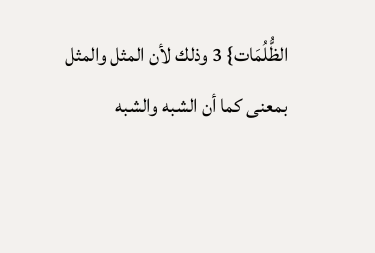الظُّلُمَات} 3 وذلك لأن المثل والمثل بمعنى كما أن الشبه والشبه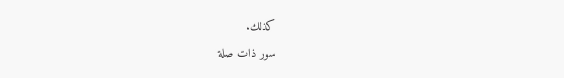كذلك.
سور ذات صلة